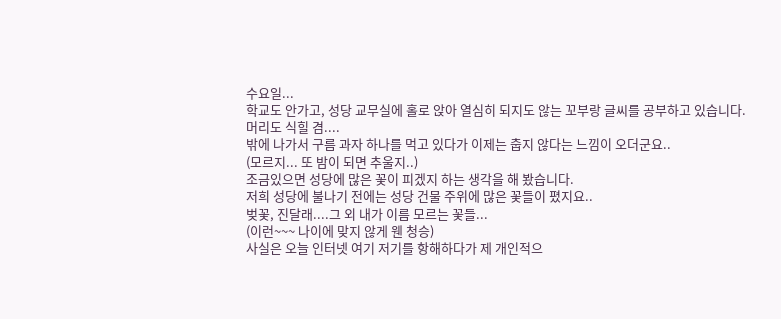수요일...
학교도 안가고, 성당 교무실에 홀로 앉아 열심히 되지도 않는 꼬부랑 글씨를 공부하고 있습니다.
머리도 식힐 겸....
밖에 나가서 구름 과자 하나를 먹고 있다가 이제는 춥지 않다는 느낌이 오더군요..
(모르지... 또 밤이 되면 추울지..)
조금있으면 성당에 많은 꽃이 피겠지 하는 생각을 해 봤습니다.
저희 성당에 불나기 전에는 성당 건물 주위에 많은 꽃들이 폈지요..
벚꽃, 진달래....그 외 내가 이름 모르는 꽃들...
(이런~~~ 나이에 맞지 않게 웬 청승)
사실은 오늘 인터넷 여기 저기를 항해하다가 제 개인적으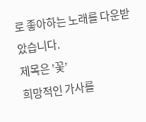로 좋아하는 노래를 다운받았습니다.
제목은 ’꽃’
희망적인 가사를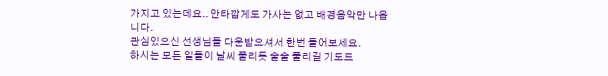가지고 있는데요.. 안타깝게도 가사는 없고 배경음악만 나옵니다.
관심있으신 선생님들 다운받으셔서 한번 들어보세요.
하시는 모든 일들이 날씨 풀리듯 술술 풀리길 기도드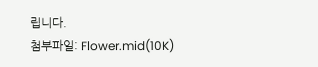립니다.
첨부파일: Flower.mid(10K)